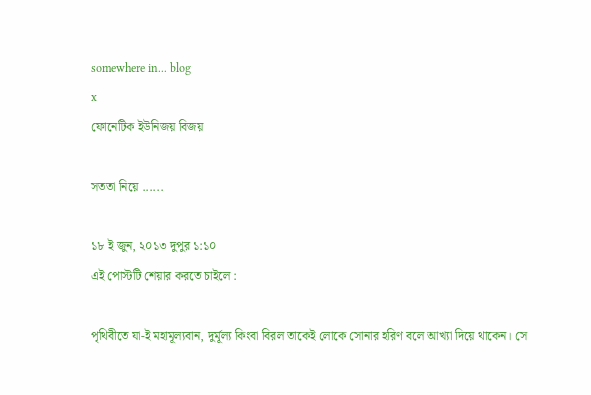somewhere in... blog
x
ফোনেটিক ইউনিজয় বিজয়

সততা নিয়ে ......

১৮ ই জুন, ২০১৩ দুপুর ১:১০
এই পোস্টটি শেয়ার করতে চাইলে :

পৃথিবীতে যা-ই মহামূল্যবান, দুর্মূল্য কিংবা বিরল তাকেই লোকে সোনার হরিণ বলে আখ্যা দিয়ে থাকেন। সে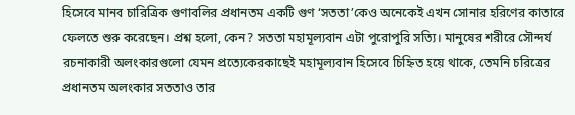হিসেবে মানব চারিত্রিক গুণাবলির প্রধানতম একটি গুণ ‘সততা’কেও অনেকেই এখন সোনার হরিণের কাতারে ফেলতে শুরু করেছেন। প্রশ্ন হলো, কেন? সততা মহামূল্যবান এটা পুরোপুরি সত্যি। মানুষের শরীরে সৌন্দর্য রচনাকারী অলংকারগুলো যেমন প্রত্যেকেরকাছেই মহামূল্যবান হিসেবে চিহ্নিত হয়ে থাকে, তেমনি চরিত্রের প্রধানতম অলংকার সততাও তার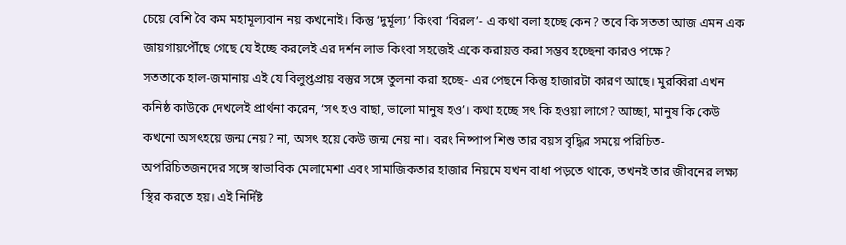চেয়ে বেশি বৈ কম মহামূল্যবান নয় কখনোই। কিন্তু ‘দুর্মূল্য’ কিংবা ‘বিরল’- এ কথা বলা হচ্ছে কেন? তবে কি সততা আজ এমন এক জায়গায়পৌঁছে গেছে যে ইচ্ছে করলেই এর দর্শন লাভ কিংবা সহজেই একে করায়ত্ত করা সম্ভব হচ্ছেনা কারও পক্ষে?
সততাকে হাল-জমানায় এই যে বিলুপ্তপ্রায় বস্তুর সঙ্গে তুলনা করা হচ্ছে- এর পেছনে কিন্তু হাজারটা কারণ আছে। মুরব্বিরা এখন কনিষ্ঠ কাউকে দেখলেই প্রার্থনা করেন, ‘সৎ হও বাছা, ভালো মানুষ হও’। কথা হচ্ছে সৎ কি হওয়া লাগে? আচ্ছা, মানুষ কি কেউ কখনো অসৎহয়ে জন্ম নেয়? না, অসৎ হয়ে কেউ জন্ম নেয় না। বরং নিষ্পাপ শিশু তার বয়স বৃদ্ধির সময়ে পরিচিত-অপরিচিতজনদের সঙ্গে স্বাভাবিক মেলামেশা এবং সামাজিকতার হাজার নিয়মে যখন বাধা পড়তে থাকে, তখনই তার জীবনের লক্ষ্য স্থির করতে হয়। এই নির্দিষ্ট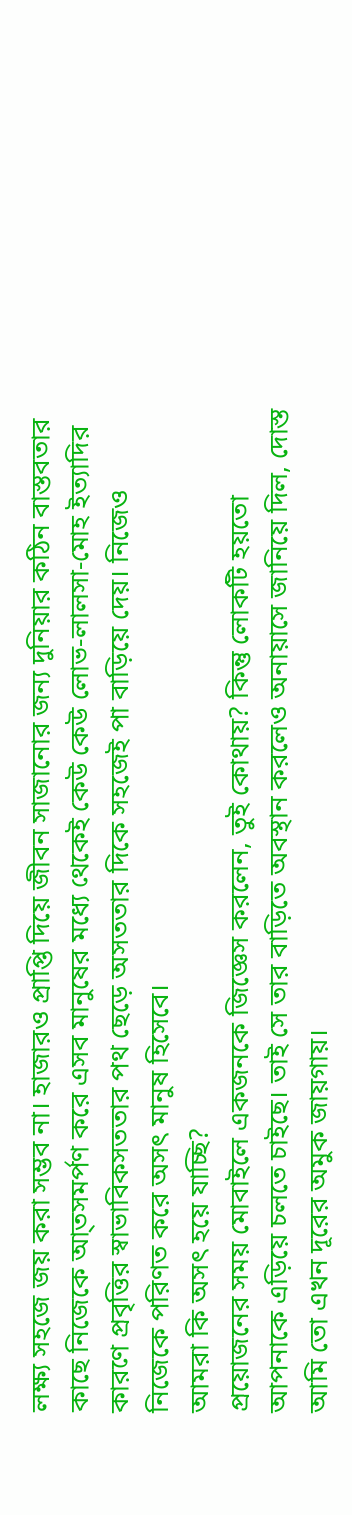লক্ষ্য সহজে জয় করা সম্ভব না। হাজারও প্রাপ্তি দিয়ে জীবন সাজানোর জন্য দুনিয়ার কঠিন বাস্তবতার কাছে নিজেকে আ্তসমর্পণ করে এসব মানুষের মধ্যে থেকেই কেউ কেউ লোভ-লালসা-মোহ ইত্যাদির কারণে প্রবৃত্তির স্বাভাবিকসততার পথ ছেড়ে অসততার দিকে সহজেই পা বাড়িয়ে দেয়। নিজেও নিজেকে পরিণত করে অসৎ মানুষ হিসেবে।
আমরা কি অসৎ হয়ে যাচ্ছি?
প্রয়োজনের সময় মোবাইলে একজনকে জিজ্ঞেস করলেন, তুই কোথায়? কিন্তু লোকটি হয়তো আপনাকে এড়িয়ে চলতে চাইছে। তাই সে তার বাড়িতে অবস্থান করলেও অনায়াসে জানিয়ে দিল, দোস্ত আমি তো এখন দূরের অমুক জায়গায়।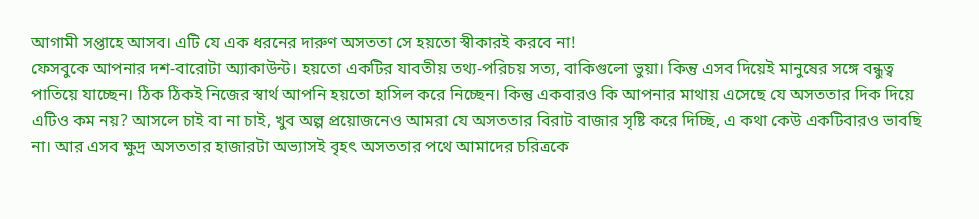আগামী সপ্তাহে আসব। এটি যে এক ধরনের দারুণ অসততা সে হয়তো স্বীকারই করবে না!
ফেসবুকে আপনার দশ-বারোটা অ্যাকাউন্ট। হয়তো একটির যাবতীয় তথ্য-পরিচয় সত্য, বাকিগুলো ভুয়া। কিন্তু এসব দিয়েই মানুষের সঙ্গে বন্ধুত্ব পাতিয়ে যাচ্ছেন। ঠিক ঠিকই নিজের স্বার্থ আপনি হয়তো হাসিল করে নিচ্ছেন। কিন্তু একবারও কি আপনার মাথায় এসেছে যে অসততার দিক দিয়ে এটিও কম নয়? আসলে চাই বা না চাই, খুব অল্প প্রয়োজনেও আমরা যে অসততার বিরাট বাজার সৃষ্টি করে দিচ্ছি, এ কথা কেউ একটিবারও ভাবছি না। আর এসব ক্ষুদ্র অসততার হাজারটা অভ্যাসই বৃহৎ অসততার পথে আমাদের চরিত্রকে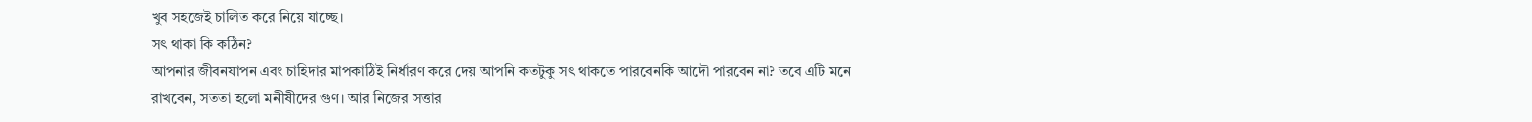খুব সহজেই চালিত করে নিয়ে যাচ্ছে।
সৎ থাকা কি কঠিন?
আপনার জীবনযাপন এবং চাহিদার মাপকাঠিই নির্ধারণ করে দেয় আপনি কতটুকু সৎ থাকতে পারবেনকি আদৌ পারবেন না? তবে এটি মনে রাখবেন, সততা হলো মনীষীদের গুণ। আর নিজের সত্তার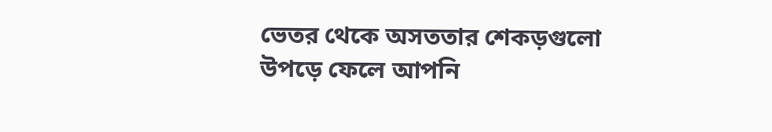ভেতর থেকে অসততার শেকড়গুলো উপড়ে ফেলে আপনি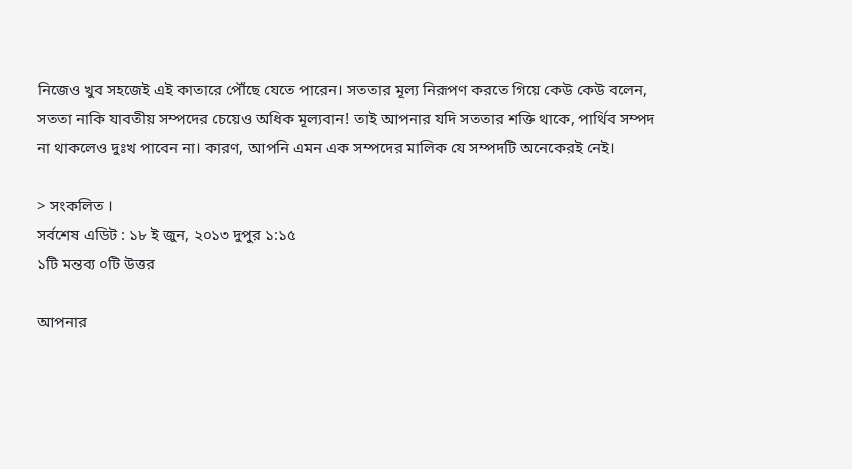নিজেও খুব সহজেই এই কাতারে পৌঁছে যেতে পারেন। সততার মূল্য নিরূপণ করতে গিয়ে কেউ কেউ বলেন, সততা নাকি যাবতীয় সম্পদের চেয়েও অধিক মূল্যবান! তাই আপনার যদি সততার শক্তি থাকে, পার্থিব সম্পদ না থাকলেও দুঃখ পাবেন না। কারণ, আপনি এমন এক সম্পদের মালিক যে সম্পদটি অনেকেরই নেই।

> সংকলিত ।
সর্বশেষ এডিট : ১৮ ই জুন, ২০১৩ দুপুর ১:১৫
১টি মন্তব্য ০টি উত্তর

আপনার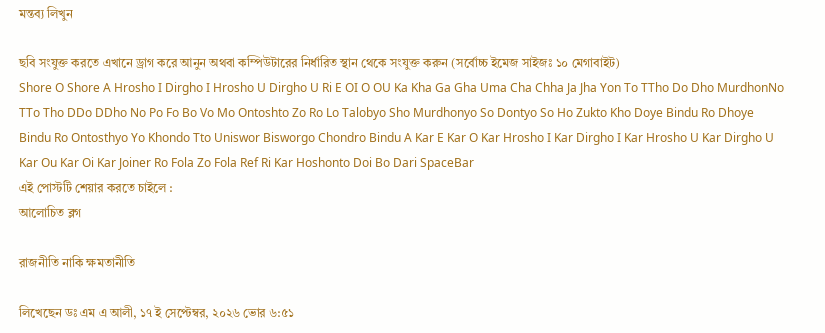মন্তব্য লিখুন

ছবি সংযুক্ত করতে এখানে ড্রাগ করে আনুন অথবা কম্পিউটারের নির্ধারিত স্থান থেকে সংযুক্ত করুন (সর্বোচ্চ ইমেজ সাইজঃ ১০ মেগাবাইট)
Shore O Shore A Hrosho I Dirgho I Hrosho U Dirgho U Ri E OI O OU Ka Kha Ga Gha Uma Cha Chha Ja Jha Yon To TTho Do Dho MurdhonNo TTo Tho DDo DDho No Po Fo Bo Vo Mo Ontoshto Zo Ro Lo Talobyo Sho Murdhonyo So Dontyo So Ho Zukto Kho Doye Bindu Ro Dhoye Bindu Ro Ontosthyo Yo Khondo Tto Uniswor Bisworgo Chondro Bindu A Kar E Kar O Kar Hrosho I Kar Dirgho I Kar Hrosho U Kar Dirgho U Kar Ou Kar Oi Kar Joiner Ro Fola Zo Fola Ref Ri Kar Hoshonto Doi Bo Dari SpaceBar
এই পোস্টটি শেয়ার করতে চাইলে :
আলোচিত ব্লগ

রাজনীতি নাকি ক্ষমতানীতি

লিখেছেন ডঃ এম এ আলী, ১৭ ই সেপ্টেম্বর, ২০২৬ ভোর ৬:৫১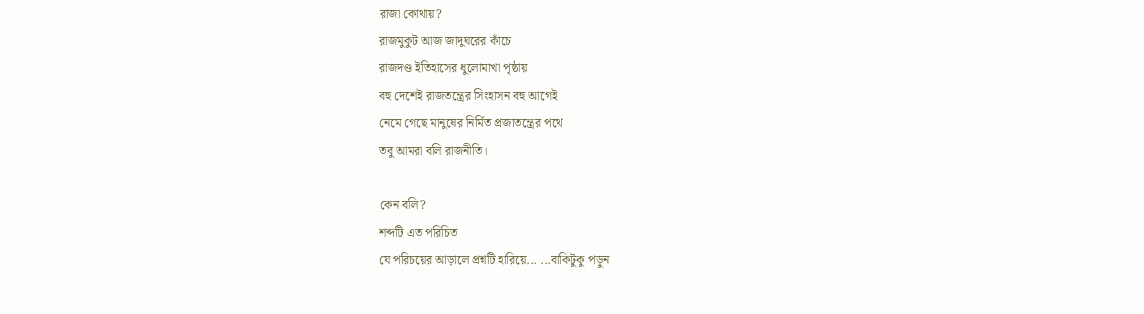রাজা কোথায়?
রাজমুকুট আজ জাদুঘরের কাঁচে
রাজদণ্ড ইতিহাসের ধুলোমাখা পৃষ্ঠায়
বহু দেশেই রাজতন্ত্রের সিংহাসন বহু আগেই
নেমে গেছে মানুষের নির্মিত প্রজাতন্ত্রের পথে
তবু আমরা বলি রাজনীতি।

কেন বলি?
শব্দটি এত পরিচিত
যে পরিচয়ের আড়ালে প্রশ্নটি হারিয়ে... ...বাকিটুকু পড়ুন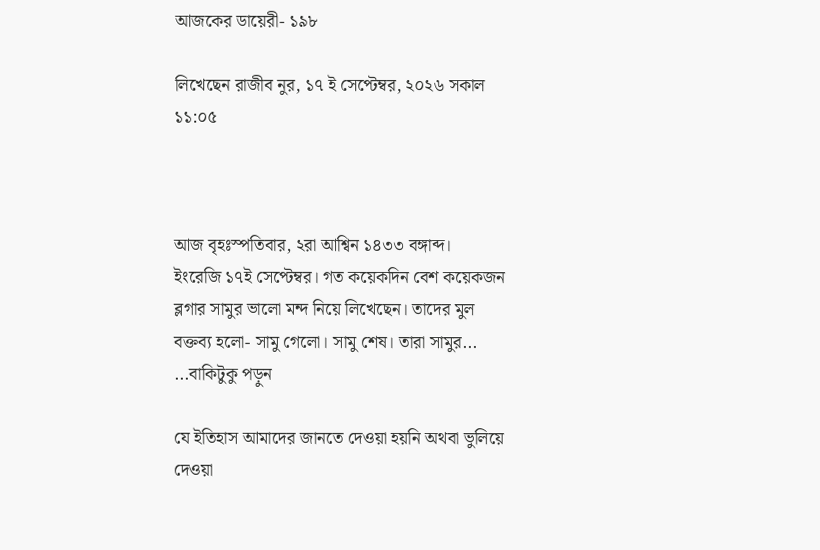আজকের ডায়েরী- ১৯৮

লিখেছেন রাজীব নুর, ১৭ ই সেপ্টেম্বর, ২০২৬ সকাল ১১:০৫



আজ বৃহঃস্পতিবার, ২রা আশ্বিন ১৪৩৩ বঙ্গাব্দ।
ইংরেজি ১৭ই সেপ্টেম্বর। গত কয়েকদিন বেশ কয়েকজন ব্লগার সামুর ভালো মন্দ নিয়ে লিখেছেন। তাদের মুল বক্তব্য হলো- সামু গেলো। সামু শেষ। তারা সামুর... ...বাকিটুকু পড়ুন

যে ইতিহাস আমাদের জানতে দেওয়া হয়নি অথবা ভুলিয়ে দেওয়া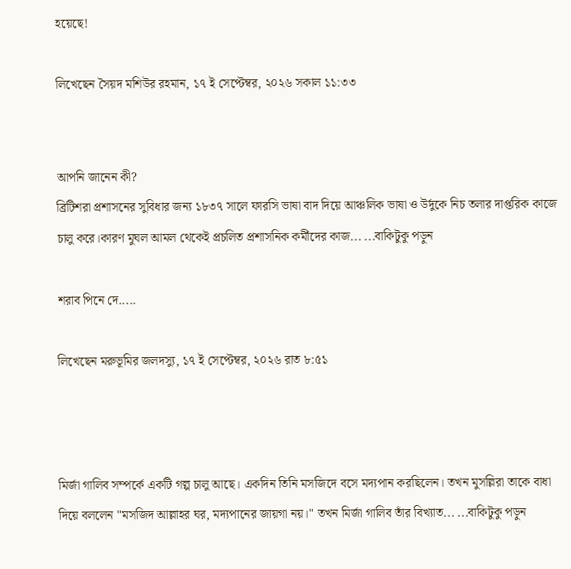হয়েছে!

লিখেছেন সৈয়দ মশিউর রহমান, ১৭ ই সেপ্টেম্বর, ২০২৬ সকাল ১১:৩৩


আপনি জানেন কী?
ব্রিটিশরা প্রশাসনের সুবিধার জন্য ১৮৩৭ সালে ফারসি ভাষা বাদ দিয়ে আঞ্চলিক ভাষা ও উর্দুকে নিচ তলার দাপ্তরিক কাজে চালু করে।কারণ মুঘল আমল থেকেই প্রচলিত প্রশাসনিক কর্মীদের কাজ... ...বাকিটুকু পড়ুন

শরাব পিনে দে.....

লিখেছেন মরুভূমির জলদস্যু, ১৭ ই সেপ্টেম্বর, ২০২৬ রাত ৮:৫১



মির্জা গালিব সম্পর্কে একটি গল্প চালু আছে। একদিন তিনি মসজিদে বসে মদ্যপান করছিলেন। তখন মুসল্লিরা তাকে বাধা দিয়ে বললেন "মসজিদ আল্লাহর ঘর, মদ্যপানের জায়গা নয়।" তখন মির্জা গালিব তাঁর বিখ্যাত... ...বাকিটুকু পড়ুন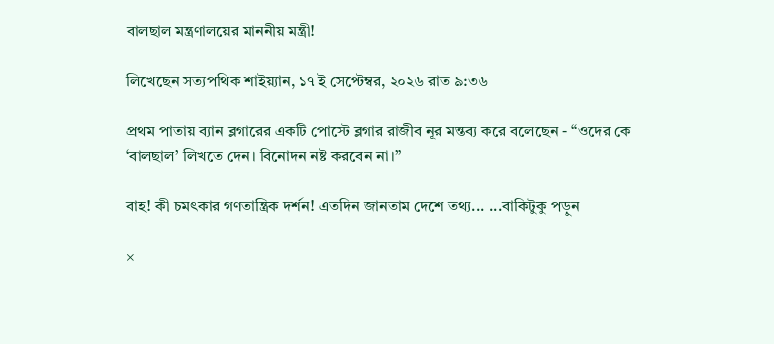বালছাল মন্ত্রণালয়ের মাননীয় মন্ত্রী!

লিখেছেন সত্যপথিক শাইয়্যান, ১৭ ই সেপ্টেম্বর, ২০২৬ রাত ৯:৩৬

প্রথম পাতায় ব্যান ব্লগারের একটি পোস্টে ব্লগার রাজীব নূর মন্তব্য করে বলেছেন - “ওদের কে ‘বালছাল’ লিখতে দেন। বিনোদন নষ্ট করবেন না।”

বাহ! কী চমৎকার গণতান্ত্রিক দর্শন! এতদিন জানতাম দেশে তথ্য... ...বাকিটুকু পড়ুন

×